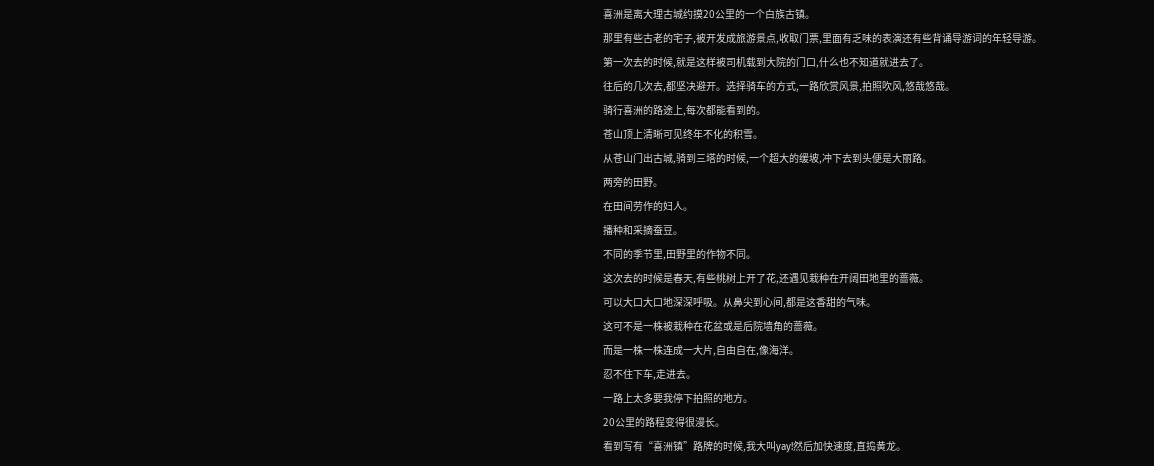喜洲是离大理古城约摸20公里的一个白族古镇。
那里有些古老的宅子,被开发成旅游景点,收取门票,里面有乏味的表演还有些背诵导游词的年轻导游。
第一次去的时候,就是这样被司机载到大院的门口,什么也不知道就进去了。
往后的几次去,都坚决避开。选择骑车的方式,一路欣赏风景,拍照吹风,悠哉悠哉。
骑行喜洲的路途上,每次都能看到的。
苍山顶上清晰可见终年不化的积雪。
从苍山门出古城,骑到三塔的时候,一个超大的缓坡,冲下去到头便是大丽路。
两旁的田野。
在田间劳作的妇人。
播种和采摘蚕豆。
不同的季节里,田野里的作物不同。
这次去的时候是春天,有些桃树上开了花,还遇见栽种在开阔田地里的蔷薇。
可以大口大口地深深呼吸。从鼻尖到心间,都是这香甜的气味。
这可不是一株被栽种在花盆或是后院墙角的蔷薇。
而是一株一株连成一大片,自由自在,像海洋。
忍不住下车,走进去。
一路上太多要我停下拍照的地方。
20公里的路程变得很漫长。
看到写有“喜洲镇”路牌的时候,我大叫yay!然后加快速度,直捣黄龙。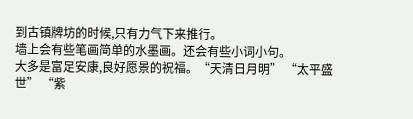到古镇牌坊的时候,只有力气下来推行。
墙上会有些笔画简单的水墨画。还会有些小词小句。
大多是富足安康,良好愿景的祝福。“天清日月明” “太平盛世” “紫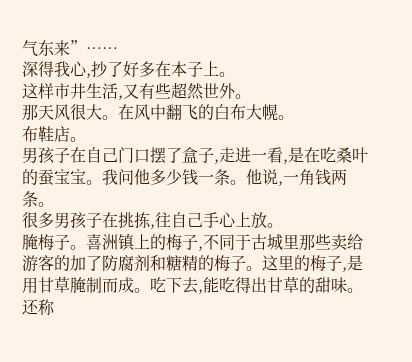气东来”……
深得我心,抄了好多在本子上。
这样市井生活,又有些超然世外。
那天风很大。在风中翻飞的白布大幌。
布鞋店。
男孩子在自己门口摆了盒子,走进一看,是在吃桑叶的蚕宝宝。我问他多少钱一条。他说,一角钱两条。
很多男孩子在挑拣,往自己手心上放。
腌梅子。喜洲镇上的梅子,不同于古城里那些卖给游客的加了防腐剂和糖精的梅子。这里的梅子,是用甘草腌制而成。吃下去,能吃得出甘草的甜味。
还称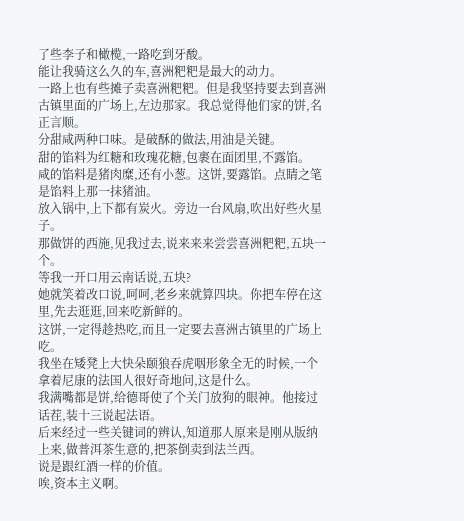了些李子和橄榄,一路吃到牙酸。
能让我骑这么久的车,喜洲粑粑是最大的动力。
一路上也有些摊子卖喜洲粑粑。但是我坚持要去到喜洲古镇里面的广场上,左边那家。我总觉得他们家的饼,名正言顺。
分甜咸两种口味。是破酥的做法,用油是关键。
甜的馅料为红糖和玫瑰花糖,包裹在面团里,不露馅。
咸的馅料是猪肉糜,还有小葱。这饼,要露馅。点睛之笔是馅料上那一抹猪油。
放入锅中,上下都有炭火。旁边一台风扇,吹出好些火星子。
那做饼的西施,见我过去,说来来来尝尝喜洲粑粑,五块一个。
等我一开口用云南话说,五块?
她就笑着改口说,呵呵,老乡来就算四块。你把车停在这里,先去逛逛,回来吃新鲜的。
这饼,一定得趁热吃,而且一定要去喜洲古镇里的广场上吃。
我坐在矮凳上大快朵颐狼吞虎咽形象全无的时候,一个拿着尼康的法国人很好奇地问,这是什么。
我满嘴都是饼,给德哥使了个关门放狗的眼神。他接过话茬,装十三说起法语。
后来经过一些关键词的辨认,知道那人原来是刚从版纳上来,做普洱茶生意的,把茶倒卖到法兰西。
说是跟红酒一样的价值。
唉,资本主义啊。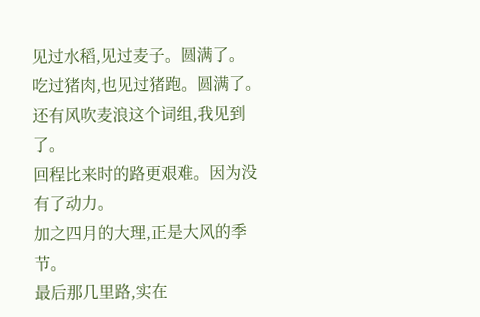见过水稻,见过麦子。圆满了。
吃过猪肉,也见过猪跑。圆满了。
还有风吹麦浪这个词组,我见到了。
回程比来时的路更艰难。因为没有了动力。
加之四月的大理,正是大风的季节。
最后那几里路,实在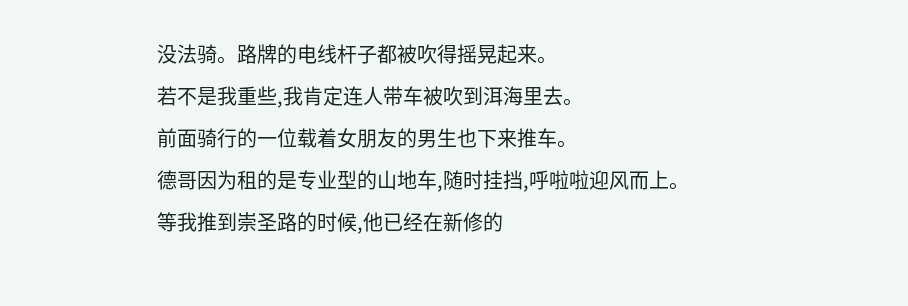没法骑。路牌的电线杆子都被吹得摇晃起来。
若不是我重些,我肯定连人带车被吹到洱海里去。
前面骑行的一位载着女朋友的男生也下来推车。
德哥因为租的是专业型的山地车,随时挂挡,呼啦啦迎风而上。
等我推到崇圣路的时候,他已经在新修的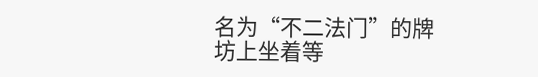名为“不二法门”的牌坊上坐着等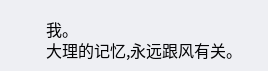我。
大理的记忆,永远跟风有关。